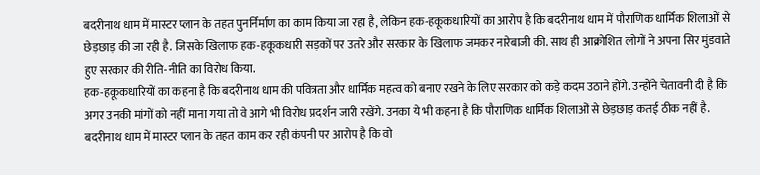बदरीनाथ धाम में मास्टर प्लान के तहत पुनर्निर्माण का काम किया जा रहा है, लेकिन हक-हकूकधारियों का आरोप है कि बदरीनाथ धाम में पौराणिक धार्मिक शिलाओं से छेड़छाड़ की जा रही है. जिसके खिलाफ हक-हकूकधारी सड़कों पर उतरे और सरकार के खिलाफ जमकर नारेबाजी की. साथ ही आक्रोशित लोगों ने अपना सिर मुंडवाते हुए सरकार की रीति-नीति का विरोध किया.
हक-हकूकधारियों का कहना है कि बदरीनाथ धाम की पवित्रता और धार्मिक महत्व को बनाए रखने के लिए सरकार को कड़े कदम उठाने होंगे. उन्होंने चेतावनी दी है कि अगर उनकी मांगों को नहीं माना गया तो वे आगे भी विरोध प्रदर्शन जारी रखेंगे. उनका ये भी कहना है कि पौराणिक धार्मिक शिलाओं से छेड़छाड़ कतई ठीक नहीं है.
बदरीनाथ धाम में मास्टर प्लान के तहत काम कर रही कंपनी पर आरोप है कि वो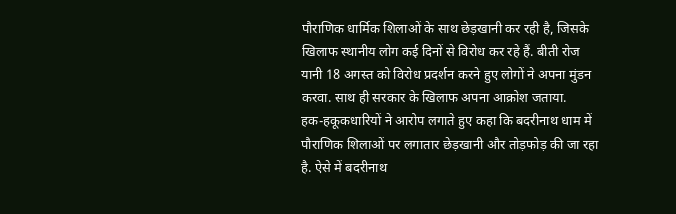पौराणिक धार्मिक शिलाओं के साथ छेड़खानी कर रही है, जिसके खिलाफ स्थानीय लोग कई दिनों से विरोध कर रहे हैं. बीती रोज यानी 18 अगस्त को विरोध प्रदर्शन करने हुए लोगों ने अपना मुंडन करवा. साथ ही सरकार के खिलाफ अपना आक्रोश जताया.
हक-हकूकधारियों ने आरोप लगाते हुए कहा कि बदरीनाथ धाम में पौराणिक शिलाओं पर लगातार छेड़खानी और तोड़फोड़ की जा रहा है. ऐसे में बदरीनाथ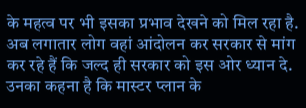के महत्व पर भी इसका प्रभाव देखने को मिल रहा है. अब लगातार लोग वहां आंदोलन कर सरकार से मांग कर रहे हैं कि जल्द ही सरकार को इस ओर ध्यान दे.
उनका कहना है कि मास्टर प्लान के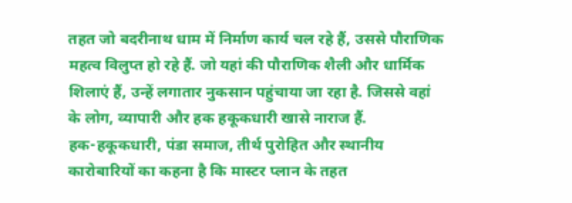तहत जो बदरीनाथ धाम में निर्माण कार्य चल रहे हैं, उससे पौराणिक महत्व विलुप्त हो रहे हैं. जो यहां की पौराणिक शैली और धार्मिक शिलाएं हैं, उन्हें लगातार नुकसान पहुंचाया जा रहा है. जिससे वहां के लोग, व्यापारी और हक हकूकधारी खासे नाराज हैं.
हक-हकूकधारी, पंडा समाज, तीर्थ पुरोहित और स्थानीय कारोबारियों का कहना है कि मास्टर प्लान के तहत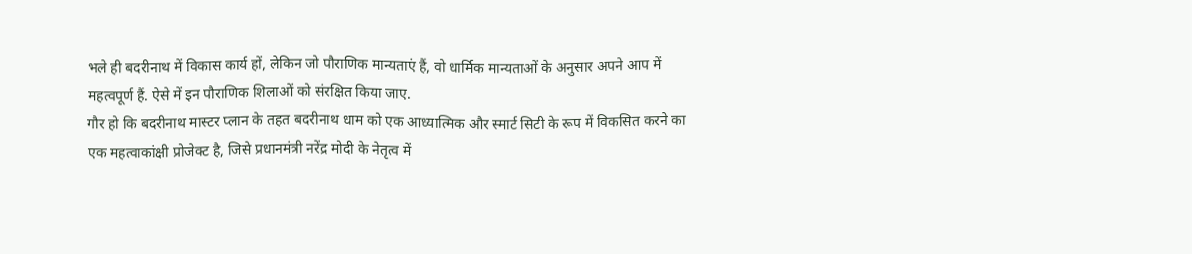भले ही बदरीनाथ में विकास कार्य हों, लेकिन जो पौराणिक मान्यताएं हैं, वो धार्मिक मान्यताओं के अनुसार अपने आप में महत्वपूर्ण हैं. ऐसे में इन पौराणिक शिलाओं को संरक्षित किया जाए.
गौर हो कि बदरीनाथ मास्टर प्लान के तहत बदरीनाथ धाम को एक आध्यात्मिक और स्मार्ट सिटी के रूप में विकसित करने का एक महत्वाकांक्षी प्रोजेक्ट है, जिसे प्रधानमंत्री नरेंद्र मोदी के नेतृत्व में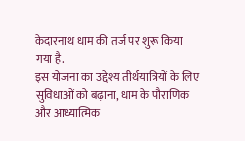केदारनाथ धाम की तर्ज पर शुरू किया गया है.
इस योजना का उद्देश्य तीर्थयात्रियों के लिए सुविधाओं को बढ़ाना, धाम के पौराणिक और आध्यात्मिक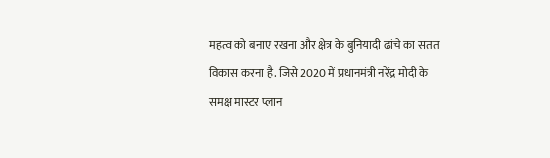महत्व को बनाए रखना और क्षेत्र के बुनियादी ढांचे का सतत विकास करना है. जिसे 2020 में प्रधानमंत्री नरेंद्र मोदी के समक्ष मास्टर प्लान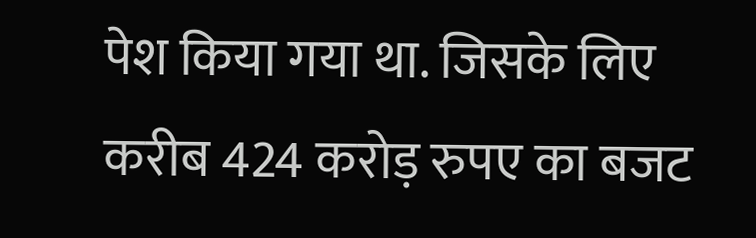पेश किया गया था. जिसके लिए करीब 424 करोड़ रुपए का बजट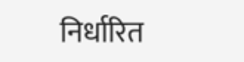निर्धारित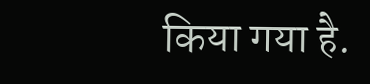किया गया है.